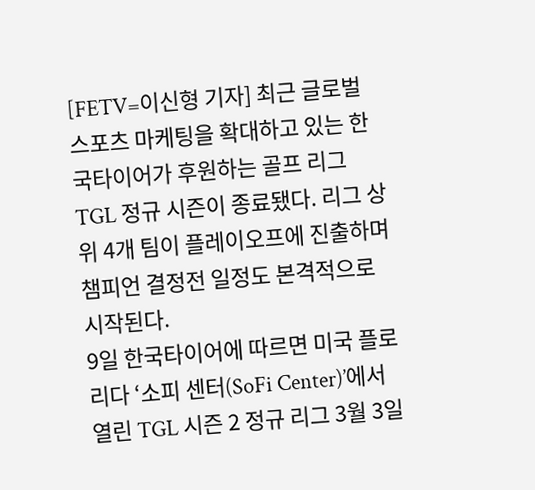[FETV=이신형 기자] 최근 글로벌 스포츠 마케팅을 확대하고 있는 한국타이어가 후원하는 골프 리그 TGL 정규 시즌이 종료됐다. 리그 상위 4개 팀이 플레이오프에 진출하며 챔피언 결정전 일정도 본격적으로 시작된다.
9일 한국타이어에 따르면 미국 플로리다 ‘소피 센터(SoFi Center)’에서 열린 TGL 시즌 2 정규 리그 3월 3일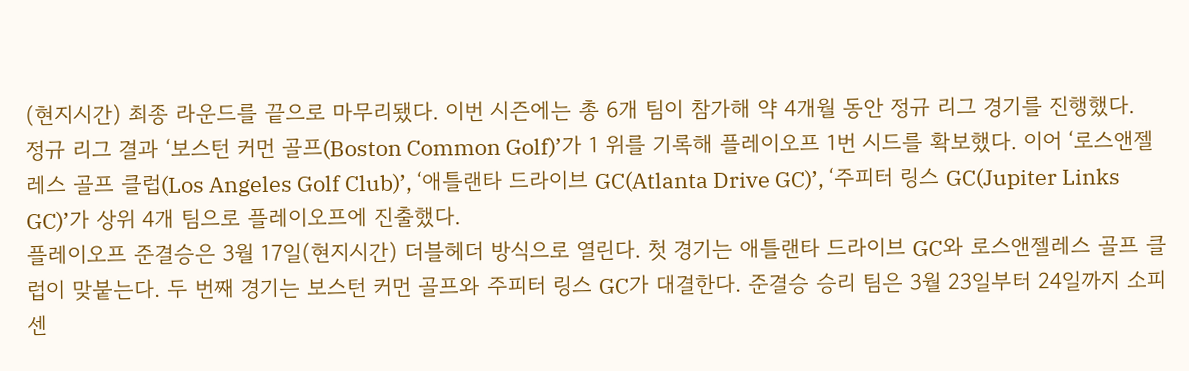(현지시간) 최종 라운드를 끝으로 마무리됐다. 이번 시즌에는 총 6개 팀이 참가해 약 4개월 동안 정규 리그 경기를 진행했다.
정규 리그 결과 ‘보스턴 커먼 골프(Boston Common Golf)’가 1 위를 기록해 플레이오프 1번 시드를 확보했다. 이어 ‘로스앤젤레스 골프 클럽(Los Angeles Golf Club)’, ‘애틀랜타 드라이브 GC(Atlanta Drive GC)’, ‘주피터 링스 GC(Jupiter Links GC)’가 상위 4개 팀으로 플레이오프에 진출했다.
플레이오프 준결승은 3월 17일(현지시간) 더블헤더 방식으로 열린다. 첫 경기는 애틀랜타 드라이브 GC와 로스앤젤레스 골프 클럽이 맞붙는다. 두 번째 경기는 보스턴 커먼 골프와 주피터 링스 GC가 대결한다. 준결승 승리 팀은 3월 23일부터 24일까지 소피 센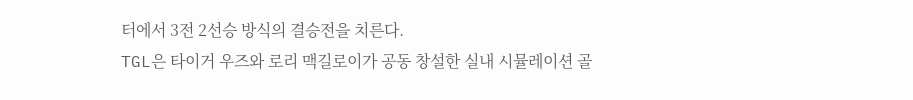터에서 3전 2선승 방식의 결승전을 치른다.
TGL은 타이거 우즈와 로리 맥길로이가 공동 창설한 실내 시뮬레이션 골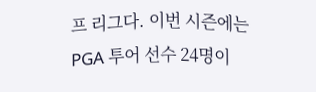프 리그다. 이번 시즌에는 PGA 투어 선수 24명이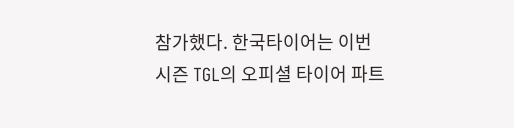참가했다. 한국타이어는 이번 시즌 TGL의 오피셜 타이어 파트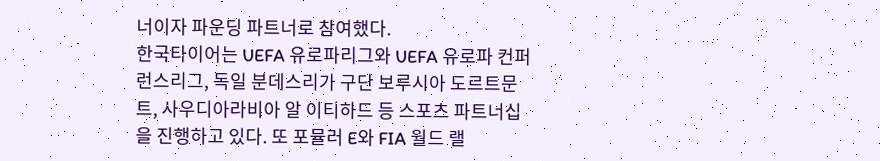너이자 파운딩 파트너로 참여했다.
한국타이어는 UEFA 유로파리그와 UEFA 유로파 컨퍼런스리그, 독일 분데스리가 구단 보루시아 도르트문트, 사우디아라비아 알 이티하드 등 스포츠 파트너십을 진행하고 있다. 또 포뮬러 E와 FIA 월드 랠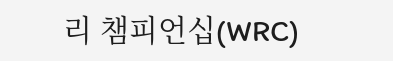리 챔피언십(WRC)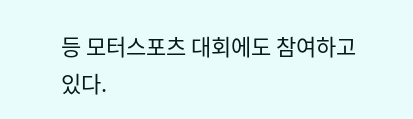등 모터스포츠 대회에도 참여하고 있다.